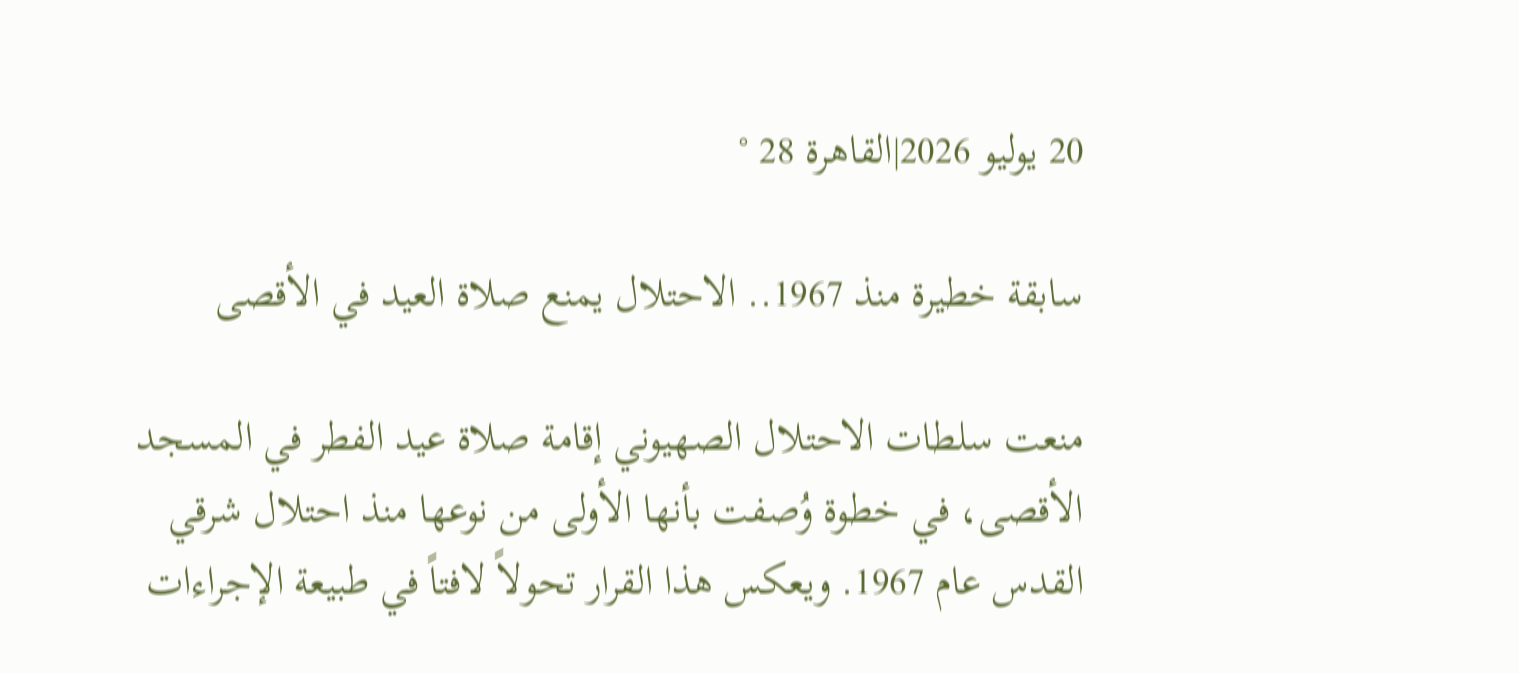20 يوليو 2026|القاهرة 28 °

سابقة خطيرة منذ 1967.. الاحتلال يمنع صلاة العيد في الأقصى

منعت سلطات الاحتلال الصهيوني إقامة صلاة عيد الفطر في المسجد الأقصى، في خطوة وُصفت بأنها الأولى من نوعها منذ احتلال شرقي القدس عام 1967. ويعكس هذا القرار تحولاً لافتاً في طبيعة الإجراءات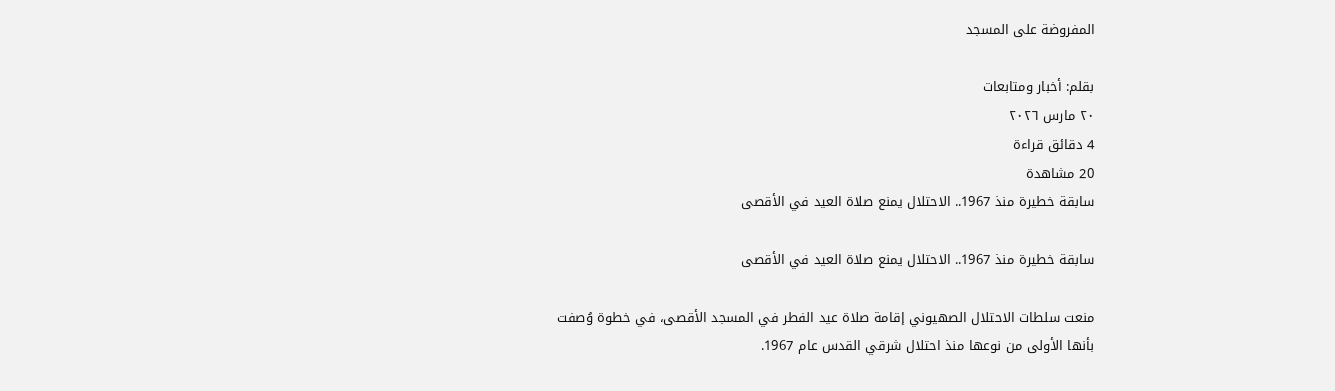المفروضة على المسجد

بقلم: أخبار ومتابعات
٢٠ مارس ٢٠٢٦
4 دقائق قراءة
20 مشاهدة
سابقة خطيرة منذ 1967.. الاحتلال يمنع صلاة العيد في الأقصى

سابقة خطيرة منذ 1967.. الاحتلال يمنع صلاة العيد في الأقصى

منعت سلطات الاحتلال الصهيوني إقامة صلاة عيد الفطر في المسجد الأقصى، في خطوة وُصفت بأنها الأولى من نوعها منذ احتلال شرقي القدس عام 1967.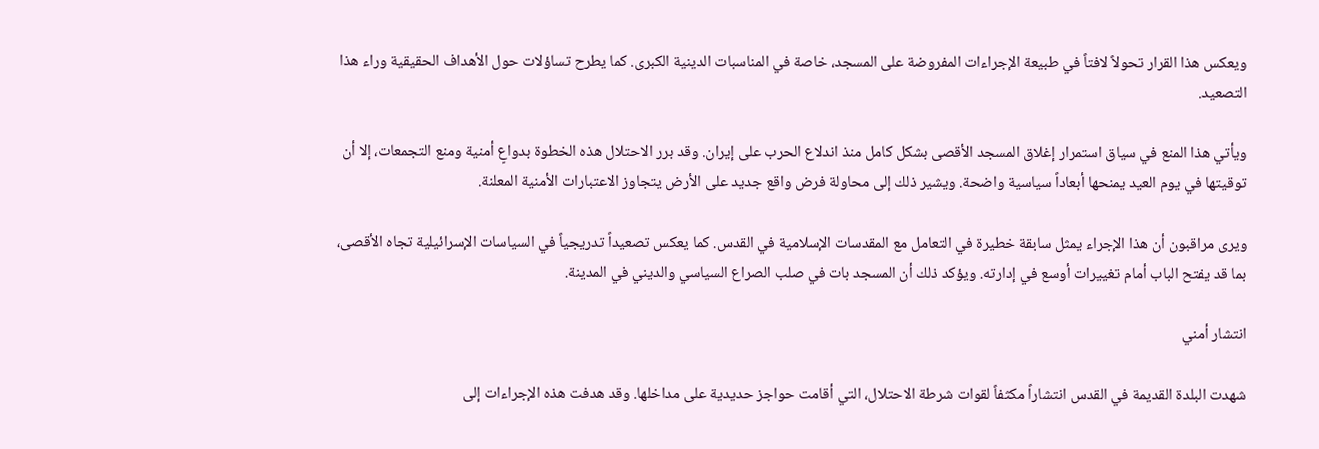ويعكس هذا القرار تحولاً لافتاً في طبيعة الإجراءات المفروضة على المسجد، خاصة في المناسبات الدينية الكبرى. كما يطرح تساؤلات حول الأهداف الحقيقية وراء هذا التصعيد.

ويأتي هذا المنع في سياق استمرار إغلاق المسجد الأقصى بشكل كامل منذ اندلاع الحرب على إيران. وقد برر الاحتلال هذه الخطوة بدواعٍ أمنية ومنع التجمعات، إلا أن توقيتها في يوم العيد يمنحها أبعاداً سياسية واضحة. ويشير ذلك إلى محاولة فرض واقع جديد على الأرض يتجاوز الاعتبارات الأمنية المعلنة.

ويرى مراقبون أن هذا الإجراء يمثل سابقة خطيرة في التعامل مع المقدسات الإسلامية في القدس. كما يعكس تصعيداً تدريجياً في السياسات الإسرائيلية تجاه الأقصى، بما قد يفتح الباب أمام تغييرات أوسع في إدارته. ويؤكد ذلك أن المسجد بات في صلب الصراع السياسي والديني في المدينة.

انتشار أمني

شهدت البلدة القديمة في القدس انتشاراً مكثفاً لقوات شرطة الاحتلال، التي أقامت حواجز حديدية على مداخلها. وقد هدفت هذه الإجراءات إلى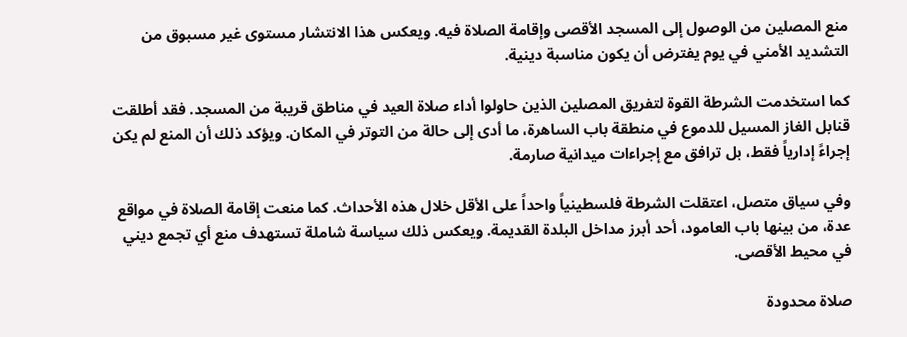منع المصلين من الوصول إلى المسجد الأقصى وإقامة الصلاة فيه. ويعكس هذا الانتشار مستوى غير مسبوق من التشديد الأمني في يوم يفترض أن يكون مناسبة دينية.

كما استخدمت الشرطة القوة لتفريق المصلين الذين حاولوا أداء صلاة العيد في مناطق قريبة من المسجد. فقد أطلقت قنابل الغاز المسيل للدموع في منطقة باب الساهرة، ما أدى إلى حالة من التوتر في المكان. ويؤكد ذلك أن المنع لم يكن إجراءً إدارياً فقط، بل ترافق مع إجراءات ميدانية صارمة.

وفي سياق متصل، اعتقلت الشرطة فلسطينياً واحداً على الأقل خلال هذه الأحداث. كما منعت إقامة الصلاة في مواقع عدة، من بينها باب العامود، أحد أبرز مداخل البلدة القديمة. ويعكس ذلك سياسة شاملة تستهدف منع أي تجمع ديني في محيط الأقصى.

صلاة محدودة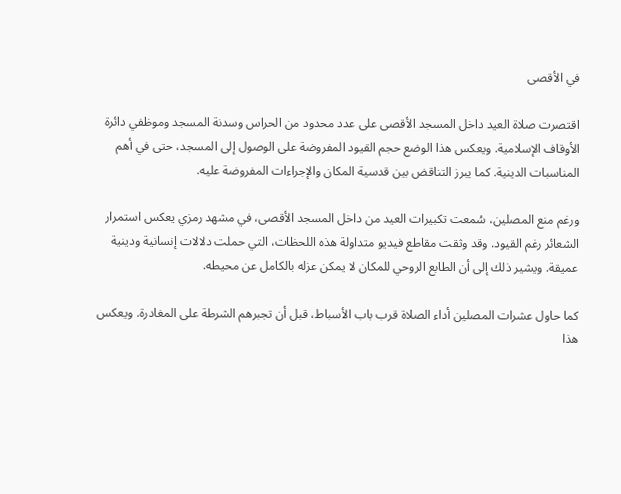في الأقصى

اقتصرت صلاة العيد داخل المسجد الأقصى على عدد محدود من الحراس وسدنة المسجد وموظفي دائرة الأوقاف الإسلامية. ويعكس هذا الوضع حجم القيود المفروضة على الوصول إلى المسجد، حتى في أهم المناسبات الدينية. كما يبرز التناقض بين قدسية المكان والإجراءات المفروضة عليه.

ورغم منع المصلين، سُمعت تكبيرات العيد من داخل المسجد الأقصى، في مشهد رمزي يعكس استمرار الشعائر رغم القيود. وقد وثقت مقاطع فيديو متداولة هذه اللحظات، التي حملت دلالات إنسانية ودينية عميقة. ويشير ذلك إلى أن الطابع الروحي للمكان لا يمكن عزله بالكامل عن محيطه.

كما حاول عشرات المصلين أداء الصلاة قرب باب الأسباط، قبل أن تجبرهم الشرطة على المغادرة. ويعكس هذا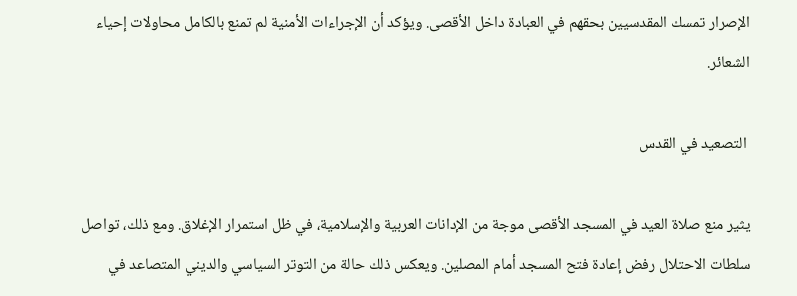الإصرار تمسك المقدسيين بحقهم في العبادة داخل الأقصى. ويؤكد أن الإجراءات الأمنية لم تمنع بالكامل محاولات إحياء الشعائر.

 التصعيد في القدس

يثير منع صلاة العيد في المسجد الأقصى موجة من الإدانات العربية والإسلامية، في ظل استمرار الإغلاق. ومع ذلك، تواصل سلطات الاحتلال رفض إعادة فتح المسجد أمام المصلين. ويعكس ذلك حالة من التوتر السياسي والديني المتصاعد في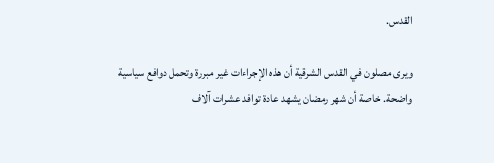القدس.

ويرى مصلون في القدس الشرقية أن هذه الإجراءات غير مبررة وتحمل دوافع سياسية واضحة. خاصة أن شهر رمضان يشهد عادة توافد عشرات آلاف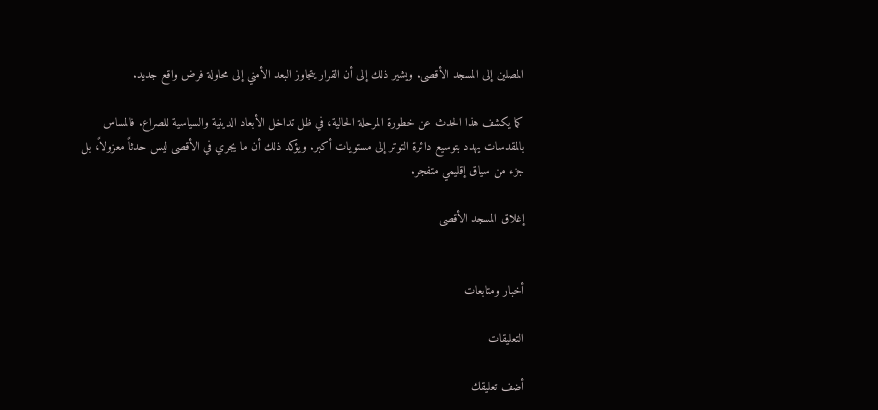المصلين إلى المسجد الأقصى. ويشير ذلك إلى أن القرار يتجاوز البعد الأمني إلى محاولة فرض واقع جديد.

كما يكشف هذا الحدث عن خطورة المرحلة الحالية، في ظل تداخل الأبعاد الدينية والسياسية للصراع. فالمساس بالمقدسات يهدد بتوسيع دائرة التوتر إلى مستويات أكبر. ويؤكد ذلك أن ما يجري في الأقصى ليس حدثاً معزولاً، بل جزء من سياق إقليمي متفجر.

إغلاق المسجد الأقصى


أخبار ومتابعات

التعليقات

أضف تعليقك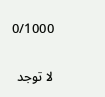0/1000

لا توجد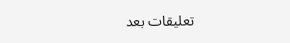تعليقات بعد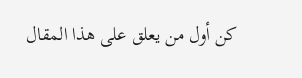كن أول من يعلق على هذا المقال